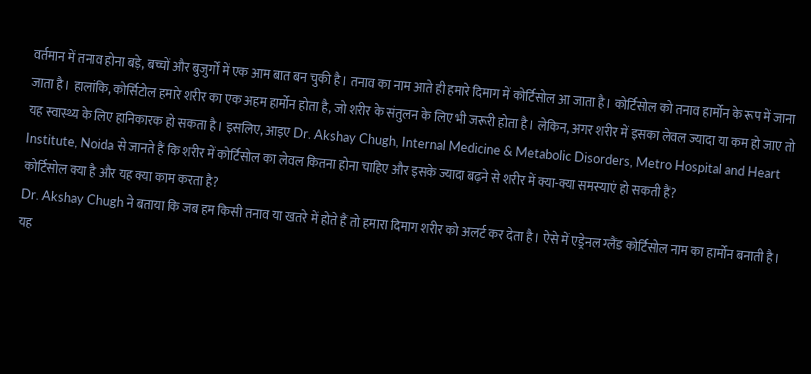वर्तमान में तनाव होना बड़े, बच्चों और बुजुर्गों में एक आम बात बन चुकी है। तनाव का नाम आते ही हमारे दिमाग में कोर्टिसोल आ जाता है। कोर्टिसोल को तनाव हार्मोन के रूप में जाना जाता है। हालांकि, कोर्सिटोल हमारे शरीर का एक अहम हार्मोन होता है, जो शरीर के संतुलन के लिए भी जरूरी होता है। लेकिन, अगर शरीर में इसका लेवल ज्यादा या कम हो जाए तो यह स्वास्थ्य के लिए हानिकारक हो सकता है। इसलिए, आइए Dr. Akshay Chugh, Internal Medicine & Metabolic Disorders, Metro Hospital and Heart Institute, Noida से जानते हैं कि शरीर में कोर्टिसोल का लेवल कितना होना चाहिए और इसके ज्यादा बढ़ने से शरीर में क्या-क्या समस्याएं हो सकती हैं?
कोर्टिसोल क्या है और यह क्या काम करता है?
Dr. Akshay Chugh ने बताया कि जब हम किसी तनाव या खतरे में होते हैं तो हमारा दिमाग शरीर को अलर्ट कर देता है। ऐसे में एड्रेनल ग्लैंड कोर्टिसोल नाम का हार्मोन बनाती है। यह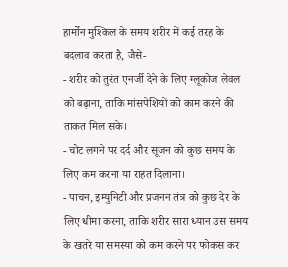हार्मोन मुश्किल के समय शरीर में कई तरह के बदलाव करता है, जैसे-
- शरीर को तुरंत एनर्जी देने के लिए ग्लूकोज लेवल को बढ़ाना, ताकि मांसपेशियों को काम करने की ताकत मिल सके।
- चोट लगने पर दर्द और सूजन को कुछ समय के लिए कम करना या राहत दिलाना।
- पाचन, इम्युनिटी और प्रजनन तंत्र को कुछ देर के लिए धीमा करना, ताकि शरीर सारा ध्यान उस समय के खतरे या समस्या को कम करने पर फोकस कर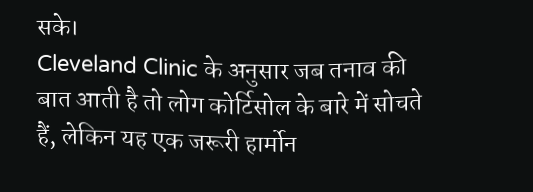सके।
Cleveland Clinic के अनुसार जब तनाव की बात आती है तो लोग कोर्टिसोल के बारे में सोचते हैं, लेकिन यह एक जरूरी हार्मोन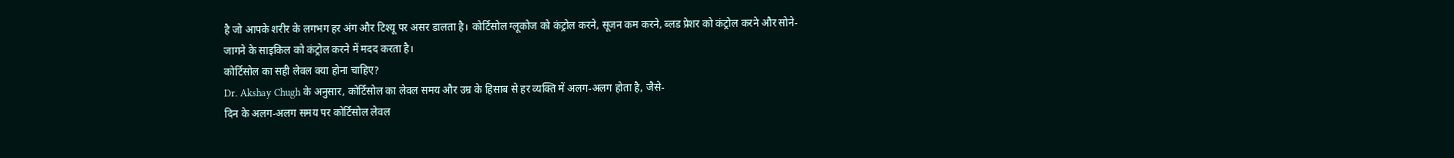है जो आपके शरीर के लगभग हर अंग और टिश्यू पर असर डालता है। कोर्टिसोल ग्लूकोज को कंट्रोल करने, सूजन कम करने, ब्लड प्रेशर को कंट्रोल करने और सोने-जागने के साइकिल को कंट्रोल करने में मदद करता है।
कोर्टिसोल का सही लेवल क्या होना चाहिए?
Dr. Akshay Chugh के अनुसार, कोर्टिसोल का लेवल समय और उम्र के हिसाब से हर व्यक्ति में अलग-अलग होता है, जैसे-
दिन के अलग-अलग समय पर कोर्टिसोल लेवल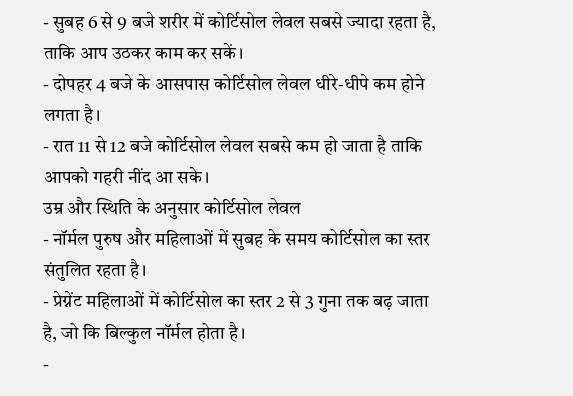- सुबह 6 से 9 बजे शरीर में कोर्टिसोल लेवल सबसे ज्यादा रहता है, ताकि आप उठकर काम कर सकें।
- दोपहर 4 बजे के आसपास कोर्टिसोल लेवल धीरे-धीपे कम होने लगता है।
- रात 11 से 12 बजे कोर्टिसोल लेवल सबसे कम हो जाता है ताकि आपको गहरी नींद आ सके।
उम्र और स्थिति के अनुसार कोर्टिसोल लेवल
- नॉर्मल पुरुष और महिलाओं में सुबह के समय कोर्टिसोल का स्तर संतुलित रहता है।
- प्रेग्नेंट महिलाओं में कोर्टिसोल का स्तर 2 से 3 गुना तक बढ़ जाता है, जो कि बिल्कुल नॉर्मल होता है।
-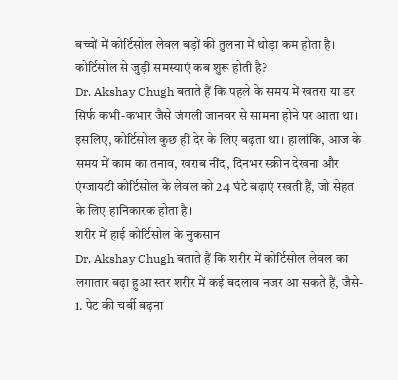बच्चों में कोर्टिसोल लेवल बड़ों की तुलना में थोड़ा कम होता है।
कोर्टिसोल से जुड़ी समस्याएं कब शुरू होती है?
Dr. Akshay Chugh बताते हैं कि पहले के समय में खतरा या डर सिर्फ कभी-कभार जैसे जंगली जानवर से सामना होने पर आता था। इसलिए, कोर्टिसोल कुछ ही देर के लिए बढ़ता था। हालांकि, आज के समय में काम का तनाव, खराब नींद, दिनभर स्क्रीन देखना और एंग्जायटी कोर्टिसोल के लेवल को 24 घंटे बढ़ाएं रखती हैं, जो सेहत के लिए हानिकारक होता है।
शरीर में हाई कोर्टिसोल के नुकसान
Dr. Akshay Chugh बताते हैं कि शरीर में कोर्टिसोल लेवल का लगातार बढ़ा हुआ स्तर शरीर में कई बदलाव नजर आ सकते हैं, जैसे-
1. पेट की चर्बी बढ़ना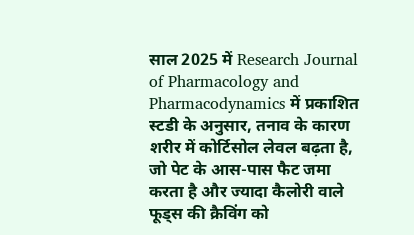साल 2025 में Research Journal of Pharmacology and Pharmacodynamics में प्रकाशित स्टडी के अनुसार, तनाव के कारण शरीर में कोर्टिसोल लेवल बढ़ता है, जो पेट के आस-पास फैट जमा करता है और ज्यादा कैलोरी वाले फूड्स की क्रैविंग को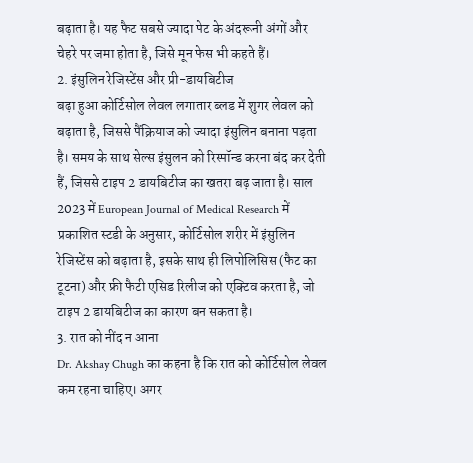बढ़ाता है। यह फैट सबसे ज्यादा पेट के अंदरूनी अंगों और चेहरे पर जमा होता है, जिसे मून फेस भी कहते हैं।
2. इंसुलिन रेजिस्टेंस और प्री-डायबिटीज
बढ़ा हुआ कोर्टिसोल लेवल लगातार ब्लड में शुगर लेवल को बढ़ाता है, जिससे पैंक्रियाज को ज्यादा इंसुलिन बनाना पड़ता है। समय के साथ सेल्स इंसुलन को रिस्पॉन्ड करना बंद कर देती हैं, जिससे टाइप 2 डायबिटीज का खतरा बढ़ जाता है। साल 2023 में European Journal of Medical Research में प्रकाशित स्टडी के अनुसार, कोर्टिसोल शरीर में इंसुलिन रेजिस्टेंस को बढ़ाता है, इसके साथ ही लिपोलिसिस (फैट का टूटना) और फ्री फैटी एसिड रिलीज को एक्टिव करता है, जो टाइप 2 डायबिटीज का कारण बन सकता है।
3. रात को नींद न आना
Dr. Akshay Chugh का कहना है कि रात को कोर्टिसोल लेवल कम रहना चाहिए। अगर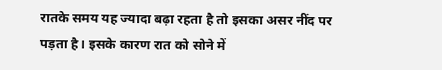रातके समय यह ज्यादा बढ़ा रहता है तो इसका असर नींद पर पड़ता है। इसके कारण रात को सोने में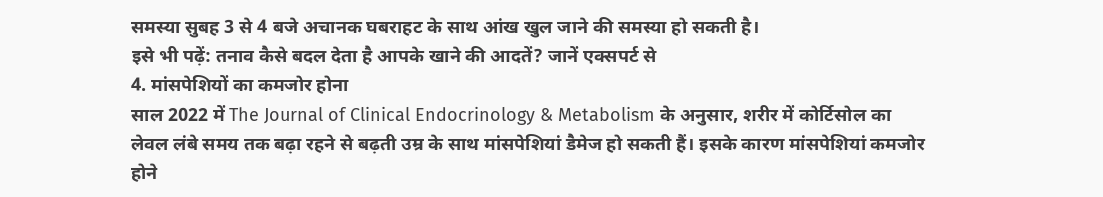समस्या सुबह 3 से 4 बजे अचानक घबराहट के साथ आंख खुल जाने की समस्या हो सकती है।
इसे भी पढ़ें: तनाव कैसे बदल देता है आपके खाने की आदतें? जानें एक्सपर्ट से
4. मांसपेशियों का कमजोर होना
साल 2022 में The Journal of Clinical Endocrinology & Metabolism के अनुसार, शरीर में कोर्टिसोल का लेवल लंबे समय तक बढ़ा रहने से बढ़ती उम्र के साथ मांसपेशियां डैमेज हो सकती हैं। इसके कारण मांसपेशियां कमजोर होने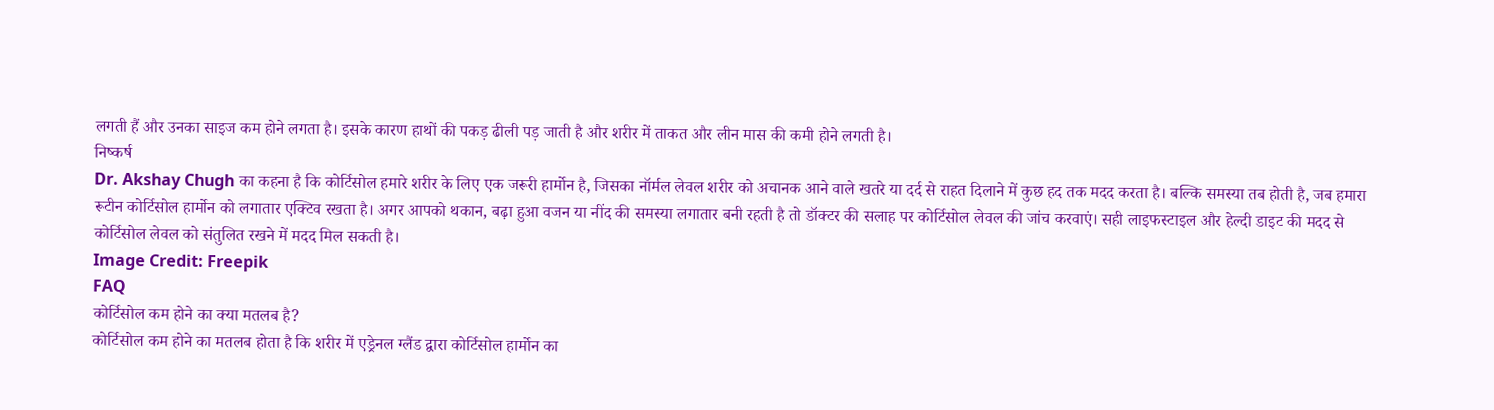लगती हैं और उनका साइज कम होने लगता है। इसके कारण हाथों की पकड़ ढीली पड़ जाती है और शरीर में ताकत और लीन मास की कमी होने लगती है।
निष्कर्ष
Dr. Akshay Chugh का कहना है कि कोर्टिसोल हमारे शरीर के लिए एक जरूरी हार्मोन है, जिसका नॉर्मल लेवल शरीर को अचानक आने वाले खतरे या दर्द से राहत दिलाने में कुछ हद तक मदद करता है। बल्कि समस्या तब होती है, जब हमारा रूटीन कोर्टिसोल हार्मोन को लगातार एक्टिव रखता है। अगर आपको थकान, बढ़ा हुआ वजन या नींद की समस्या लगातार बनी रहती है तो डॉक्टर की सलाह पर कोर्टिसोल लेवल की जांच करवाएं। सही लाइफस्टाइल और हेल्दी डाइट की मदद से कोर्टिसोल लेवल को संतुलित रखने में मदद मिल सकती है।
Image Credit: Freepik
FAQ
कोर्टिसोल कम होने का क्या मतलब है?
कोर्टिसोल कम होने का मतलब होता है कि शरीर में एड्रेनल ग्लैंड द्वारा कोर्टिसोल हार्मोन का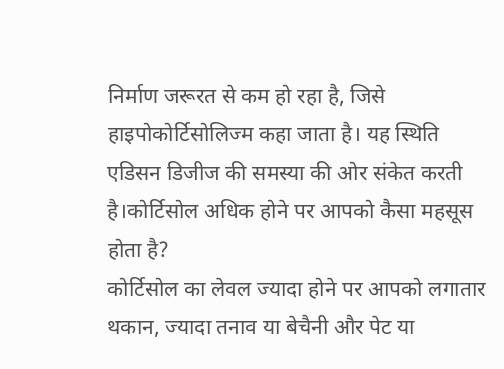निर्माण जरूरत से कम हो रहा है, जिसे हाइपोकोर्टिसोलिज्म कहा जाता है। यह स्थिति एडिसन डिजीज की समस्या की ओर संकेत करती है।कोर्टिसोल अधिक होने पर आपको कैसा महसूस होता है?
कोर्टिसोल का लेवल ज्यादा होने पर आपको लगातार थकान, ज्यादा तनाव या बेचैनी और पेट या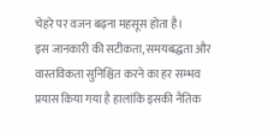चेहरे पर वजन बढ़ना महसूस होता है।
इस जानकारी की सटीकता, समयबद्धता और वास्तविकता सुनिश्चित करने का हर सम्भव प्रयास किया गया है हालांकि इसकी नैतिक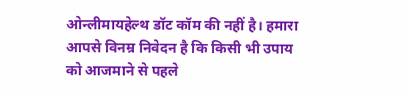ओन्लीमायहेल्थ डॉट कॉम की नहीं है। हमारा आपसे विनम्र निवेदन है कि किसी भी उपाय को आजमाने से पहले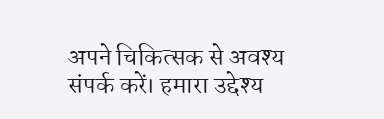अपने चिकित्सक से अवश्य संपर्क करें। हमारा उद्देश्य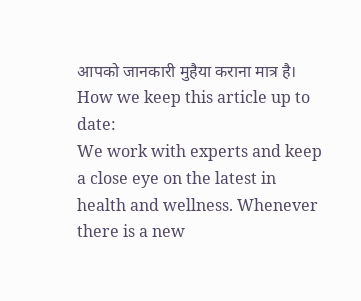आपको जानकारी मुहैया कराना मात्र है।
How we keep this article up to date:
We work with experts and keep a close eye on the latest in health and wellness. Whenever there is a new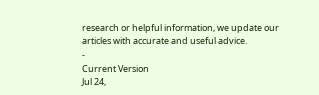research or helpful information, we update our articles with accurate and useful advice.
-
Current Version
Jul 24,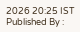2026 20:25 IST
Published By :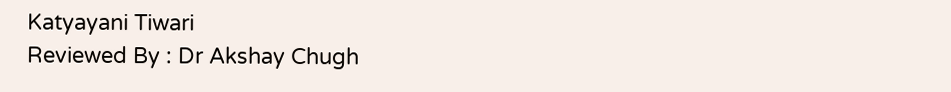Katyayani Tiwari
Reviewed By : Dr Akshay Chugh